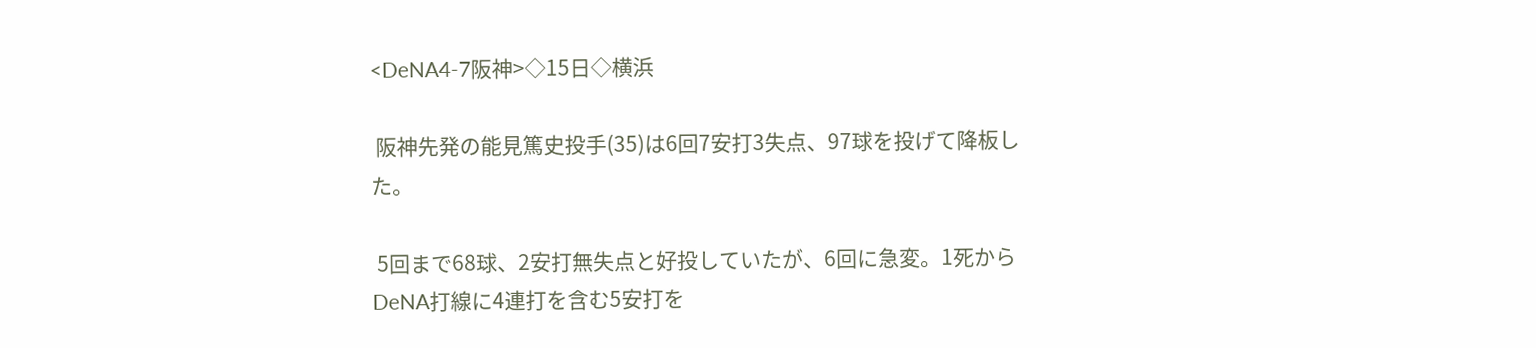<DeNA4-7阪神>◇15日◇横浜

 阪神先発の能見篤史投手(35)は6回7安打3失点、97球を投げて降板した。

 5回まで68球、2安打無失点と好投していたが、6回に急変。1死からDeNA打線に4連打を含む5安打を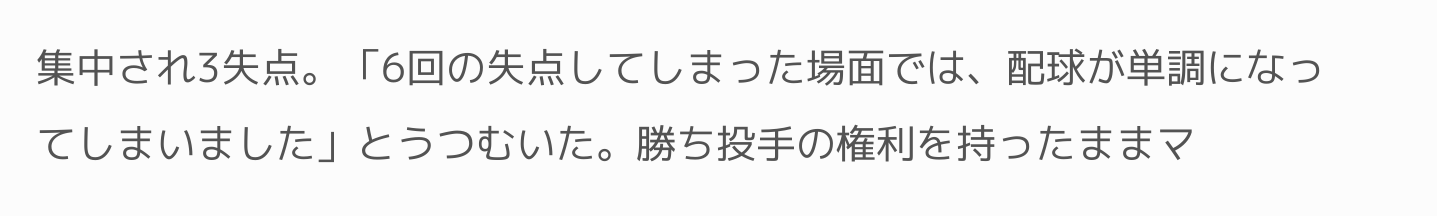集中され3失点。「6回の失点してしまった場面では、配球が単調になってしまいました」とうつむいた。勝ち投手の権利を持ったままマ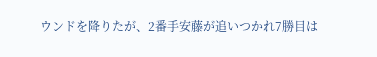ウンドを降りたが、2番手安藤が追いつかれ7勝目は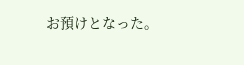お預けとなった。